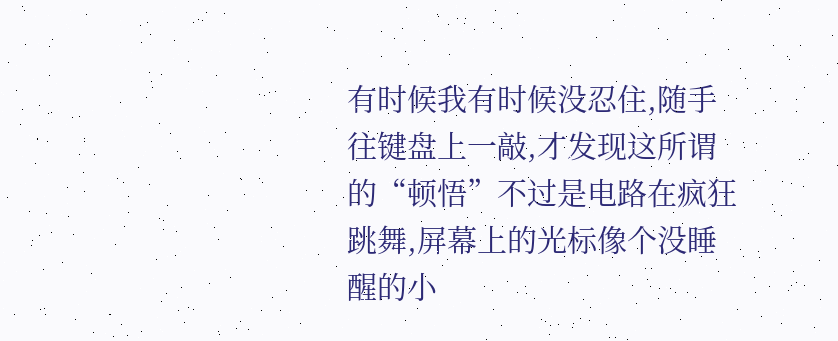有时候我有时候没忍住,随手往键盘上一敲,才发现这所谓的“顿悟”不过是电路在疯狂跳舞,屏幕上的光标像个没睡醒的小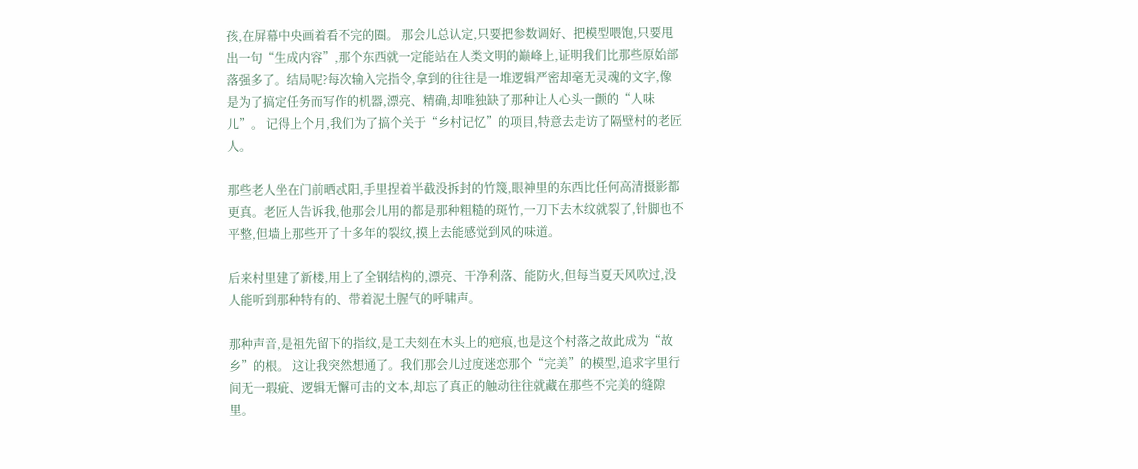孩,在屏幕中央画着看不完的圈。 那会儿总认定,只要把参数调好、把模型喂饱,只要甩出一句“生成内容”,那个东西就一定能站在人类文明的巅峰上,证明我们比那些原始部落强多了。结局呢?每次输入完指令,拿到的往往是一堆逻辑严密却毫无灵魂的文字,像是为了搞定任务而写作的机器,漂亮、精确,却唯独缺了那种让人心头一颤的“人味儿”。 记得上个月,我们为了搞个关于“乡村记忆”的项目,特意去走访了隔壁村的老匠人。

那些老人坐在门前晒忒阳,手里捏着半截没拆封的竹篾,眼神里的东西比任何高清摄影都更真。老匠人告诉我,他那会儿用的都是那种粗糙的斑竹,一刀下去木纹就裂了,针脚也不平整,但墙上那些开了十多年的裂纹,摸上去能感觉到风的味道。

后来村里建了新楼,用上了全钢结构的,漂亮、干净利落、能防火,但每当夏天风吹过,没人能听到那种特有的、带着泥土腥气的呼啸声。

那种声音,是祖先留下的指纹,是工夫刻在木头上的疤痕,也是这个村落之故此成为“故乡”的根。 这让我突然想通了。我们那会儿过度迷恋那个“完美”的模型,追求字里行间无一瑕疵、逻辑无懈可击的文本,却忘了真正的触动往往就藏在那些不完美的缝隙里。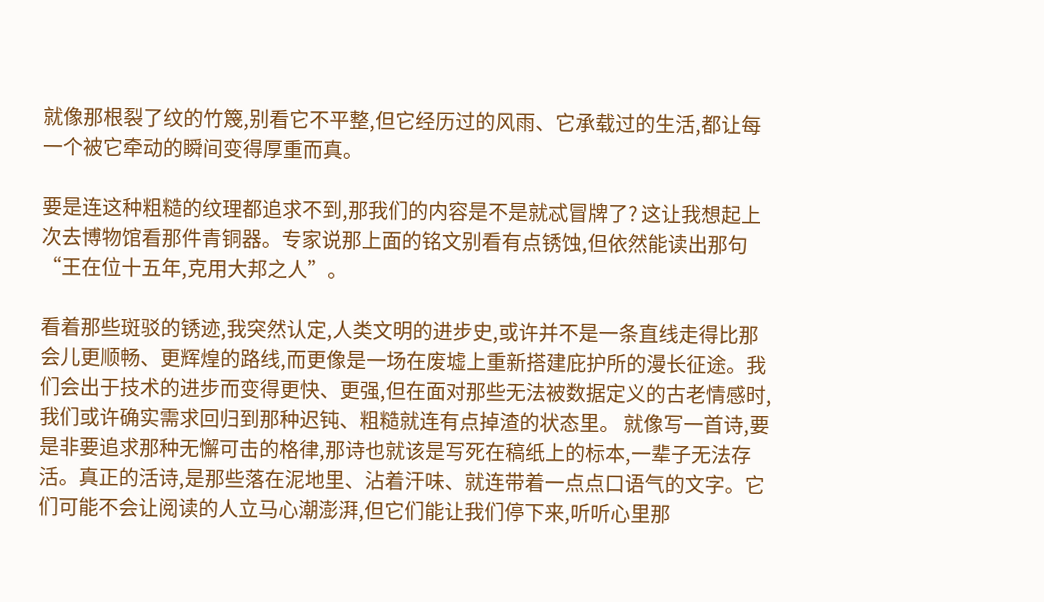就像那根裂了纹的竹篾,别看它不平整,但它经历过的风雨、它承载过的生活,都让每一个被它牵动的瞬间变得厚重而真。

要是连这种粗糙的纹理都追求不到,那我们的内容是不是就忒冒牌了? 这让我想起上次去博物馆看那件青铜器。专家说那上面的铭文别看有点锈蚀,但依然能读出那句“王在位十五年,克用大邦之人”。

看着那些斑驳的锈迹,我突然认定,人类文明的进步史,或许并不是一条直线走得比那会儿更顺畅、更辉煌的路线,而更像是一场在废墟上重新搭建庇护所的漫长征途。我们会出于技术的进步而变得更快、更强,但在面对那些无法被数据定义的古老情感时,我们或许确实需求回归到那种迟钝、粗糙就连有点掉渣的状态里。 就像写一首诗,要是非要追求那种无懈可击的格律,那诗也就该是写死在稿纸上的标本,一辈子无法存活。真正的活诗,是那些落在泥地里、沾着汗味、就连带着一点点口语气的文字。它们可能不会让阅读的人立马心潮澎湃,但它们能让我们停下来,听听心里那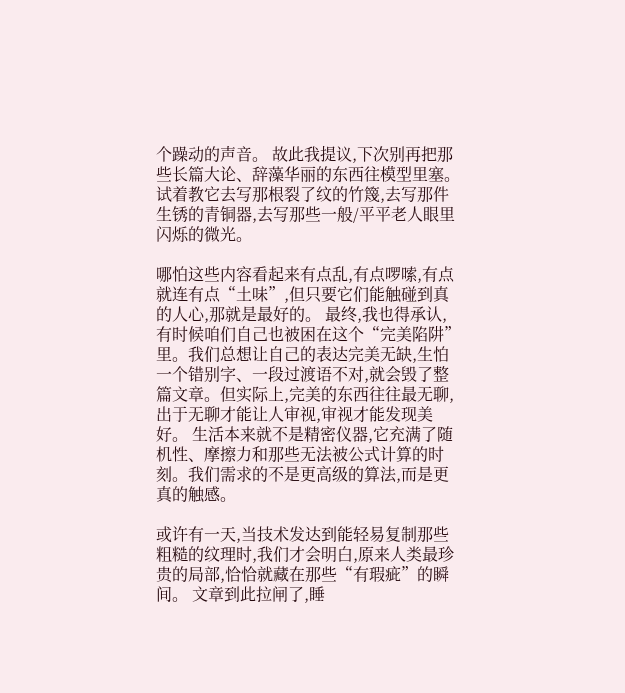个躁动的声音。 故此我提议,下次别再把那些长篇大论、辞藻华丽的东西往模型里塞。试着教它去写那根裂了纹的竹篾,去写那件生锈的青铜器,去写那些一般/平平老人眼里闪烁的微光。

哪怕这些内容看起来有点乱,有点啰嗦,有点就连有点“土味”,但只要它们能触碰到真的人心,那就是最好的。 最终,我也得承认,有时候咱们自己也被困在这个“完美陷阱”里。我们总想让自己的表达完美无缺,生怕一个错别字、一段过渡语不对,就会毁了整篇文章。但实际上,完美的东西往往最无聊,出于无聊才能让人审视,审视才能发现美好。 生活本来就不是精密仪器,它充满了随机性、摩擦力和那些无法被公式计算的时刻。我们需求的不是更高级的算法,而是更真的触感。

或许有一天,当技术发达到能轻易复制那些粗糙的纹理时,我们才会明白,原来人类最珍贵的局部,恰恰就藏在那些“有瑕疵”的瞬间。 文章到此拉闸了,睡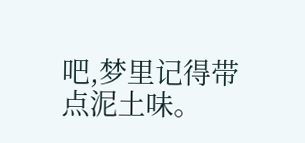吧,梦里记得带点泥土味。